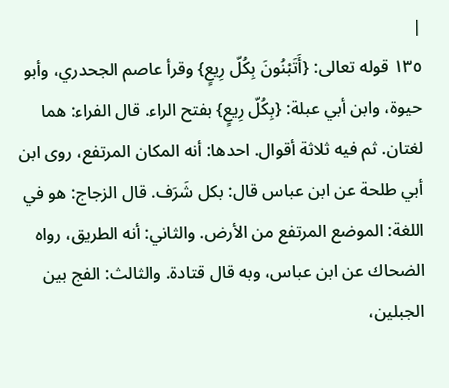|
١٣٥ قوله تعالى: {أَتَبْنُونَ بِكُلّ رِيعٍ} وقرأ عاصم الجحدري، وأبو حيوة، وابن أبي عبلة: {بِكُلّ رِيعٍ} بفتح الراء. قال الفراء: هما لغتان. ثم فيه ثلاثة أقوال. احدها: أنه المكان المرتفع، روى ابن أبي طلحة عن ابن عباس قال: بكل شَرَف. قال الزجاج: هو في اللغة: الموضع المرتفع من الأرض. والثاني: أنه الطريق، رواه الضحاك عن ابن عباس، وبه قال قتادة. والثالث: الفج بين الجبلين،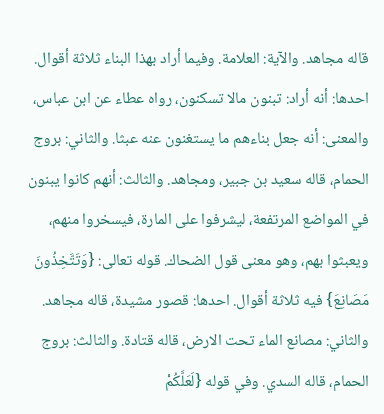قاله مجاهد. والآية: العلامة. وفيما أراد بهذا البناء ثلاثة أقوال. احدها: أنه أراد: تبنون مالا تسكنون، رواه عطاء عن ابن عباس، والمعنى: أنه جعل بناءهم ما يستغنون عنه عبثا. والثاني: بروج الحمام، قاله سعيد بن جبير، ومجاهد. والثالث: أنهم كانوا يبنون في المواضع المرتفعة، ليشرفوا على المارة، فيسخروا منهم، ويعبثوا بهم، وهو معنى قول الضحاك. قوله تعالى: {وَتَتَّخِذُونَ مَصَانِعَ} فيه ثلاثة أقوال. احدها: قصور مشيدة، قاله مجاهد. والثاني: مصانع الماء تحت الارض، قاله قتادة. والثالث: بروج الحمام، قاله السدي. وفي قوله {لَعَلَّكُمْ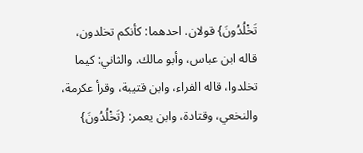تَخْلُدُونَ} قولان. احدهما: كأنكم تخلدون، قاله ابن عباس، وأبو مالك. والثاني: كيما تخلدوا، قاله الفراء، وابن قتيبة، وقرأ عكرمة، والنخعي، وقتادة، وابن يعمر: {تَخْلُدُونَ}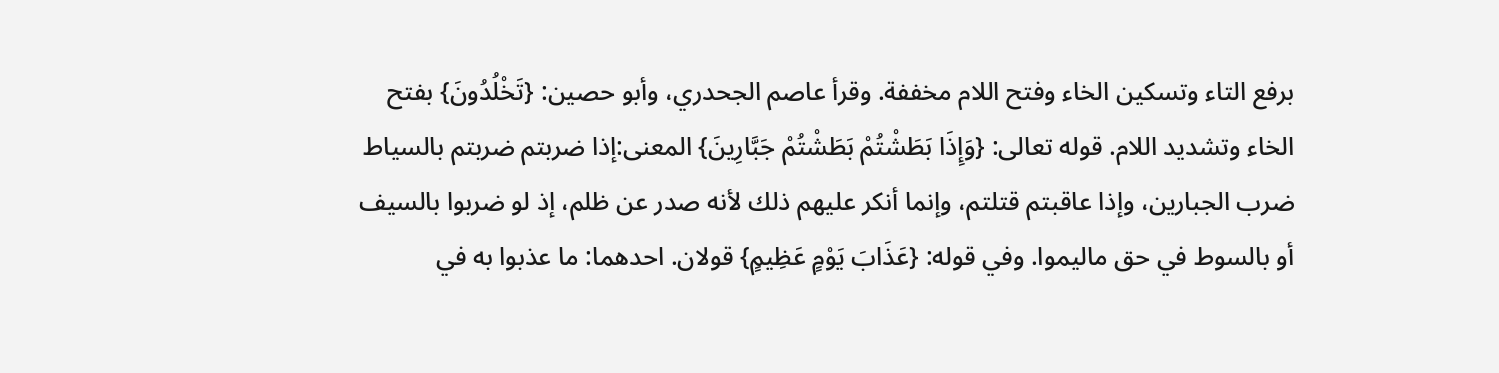برفع التاء وتسكين الخاء وفتح اللام مخففة. وقرأ عاصم الجحدري، وأبو حصين: {تَخْلُدُونَ} بفتح الخاء وتشديد اللام. قوله تعالى: {وَإِذَا بَطَشْتُمْ بَطَشْتُمْ جَبَّارِينَ} المعنى:إذا ضربتم ضربتم بالسياط ضرب الجبارين، وإذا عاقبتم قتلتم، وإنما أنكر عليهم ذلك لأنه صدر عن ظلم، إذ لو ضربوا بالسيف أو بالسوط في حق ماليموا. وفي قوله: {عَذَابَ يَوْمٍ عَظِيمٍ} قولان. احدهما: ما عذبوا به في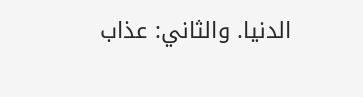الدنيا. والثاني: عذاب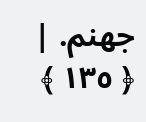جهنم. |
﴿ ١٣٥ ﴾